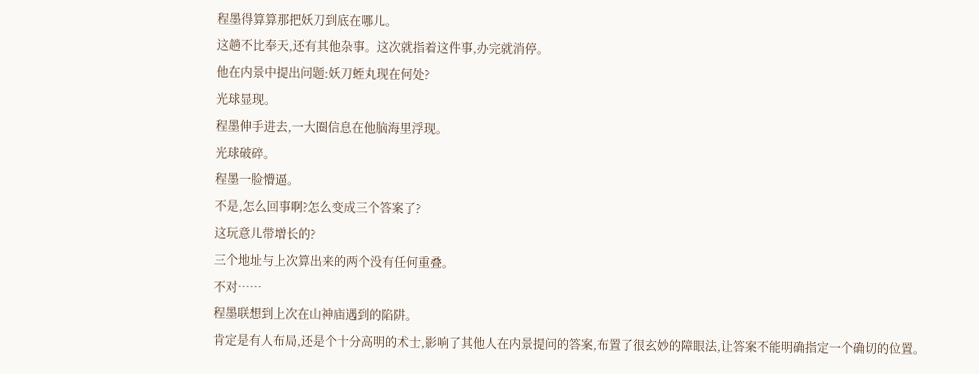程墨得算算那把妖刀到底在哪儿。
这趟不比奉天,还有其他杂事。这次就指着这件事,办完就消停。
他在内景中提出问题:妖刀蛭丸现在何处?
光球显现。
程墨伸手进去,一大圈信息在他脑海里浮现。
光球破碎。
程墨一脸懵逼。
不是,怎么回事啊?怎么变成三个答案了?
这玩意儿带增长的?
三个地址与上次算出来的两个没有任何重叠。
不对……
程墨联想到上次在山神庙遇到的陷阱。
肯定是有人布局,还是个十分高明的术士,影响了其他人在内景提问的答案,布置了很玄妙的障眼法,让答案不能明确指定一个确切的位置。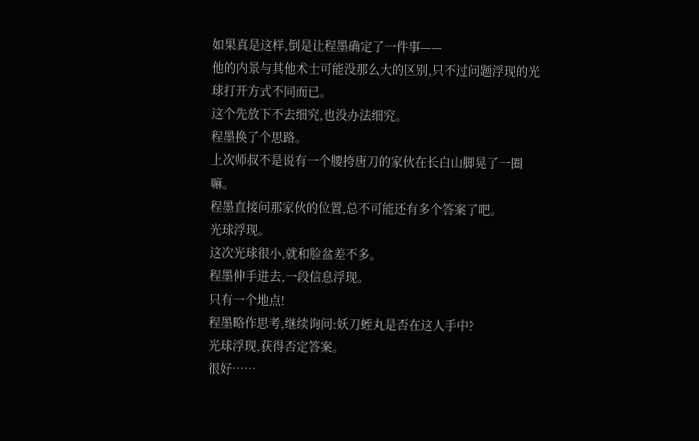如果真是这样,倒是让程墨确定了一件事——
他的内景与其他术士可能没那么大的区别,只不过问题浮现的光球打开方式不同而已。
这个先放下不去细究,也没办法细究。
程墨换了个思路。
上次师叔不是说有一个腰挎唐刀的家伙在长白山脚晃了一圈嘛。
程墨直接问那家伙的位置,总不可能还有多个答案了吧。
光球浮现。
这次光球很小,就和脸盆差不多。
程墨伸手进去,一段信息浮现。
只有一个地点!
程墨略作思考,继续询问:妖刀蛭丸是否在这人手中?
光球浮现,获得否定答案。
很好……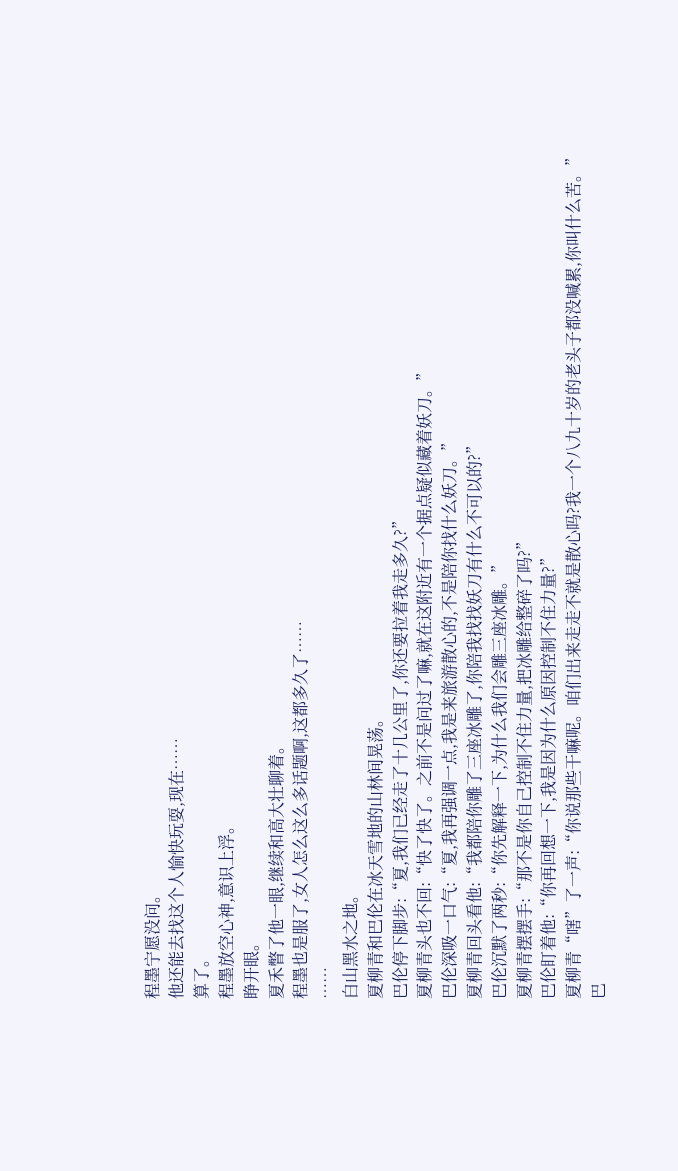程墨宁愿没问。
他还能去找这个人愉快玩耍,现在……
算了。
程墨放空心神,意识上浮。
睁开眼。
夏禾瞥了他一眼,继续和高大壮聊着。
程墨也是服了,女人怎么这么多话题啊,这都多久了……
……
白山黑水之地。
夏柳青和巴伦在冰天雪地的山林间晃荡。
巴伦停下脚步:“夏,我们已经走了十几公里了,你还要拉着我走多久?”
夏柳青头也不回:“快了快了。之前不是问过了嘛,就在这附近有一个据点疑似藏着妖刀。”
巴伦深吸一口气:“夏,我再强调一点,我是来旅游散心的,不是陪你找什么妖刀。”
夏柳青回头看他:“我都陪你雕了三座冰雕了,你陪我找找妖刀有什么不可以的?”
巴伦沉默了两秒:“你先解释一下,为什么我们会雕三座冰雕。”
夏柳青摆摆手:“那不是你自己控制不住力量,把冰雕给整碎了吗?”
巴伦盯着他:“你再回想一下,我是因为什么原因控制不住力量?”
夏柳青“嗐”了一声:“你说那些干嘛呢。咱们出来走走不就是散心吗?我一个八九十岁的老头子都没喊累,你叫什么苦。”
巴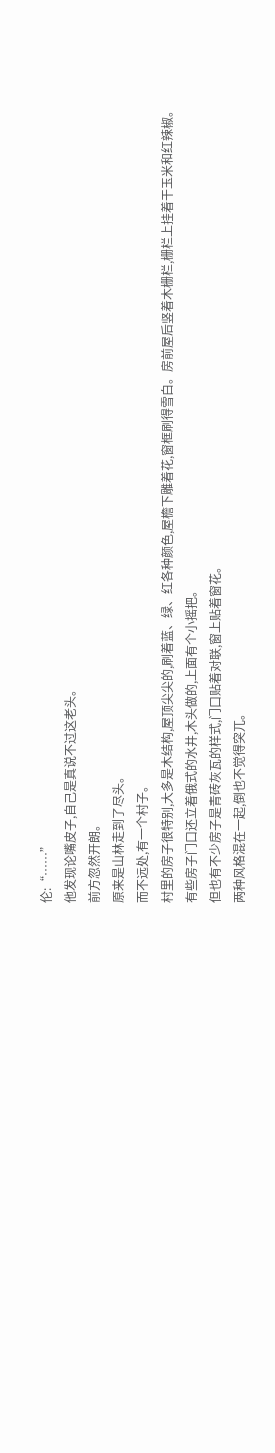伦:“……”
他发现论嘴皮子,自己是真说不过这老头。
前方忽然开朗。
原来是山林走到了尽头。
而不远处,有一个村子。
村里的房子很特别,大多是木结构,屋顶尖尖的,刷着蓝、绿、红各种颜色,屋檐下雕着花,窗框刷得雪白。房前屋后竖着木栅栏,栅栏上挂着干玉米和红辣椒。
有些房子门口还立着俄式的水井,木头做的,上面有个小摇把。
但也有不少房子是青砖灰瓦的样式,门口贴着对联,窗上贴着窗花。
两种风格混在一起,倒也不觉得突兀。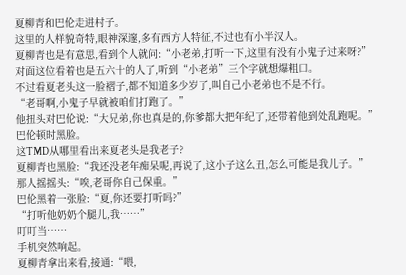夏柳青和巴伦走进村子。
这里的人样貌奇特,眼神深邃,多有西方人特征,不过也有小半汉人。
夏柳青也是有意思,看到个人就问:“小老弟,打听一下,这里有没有小鬼子过来呀?”
对面这位看着也是五六十的人了,听到“小老弟”三个字就想爆粗口。
不过看夏老头这一脸褶子,都不知道多少岁了,叫自己小老弟也不是不行。
“老哥啊,小鬼子早就被咱们打跑了。”
他扭头对巴伦说:“大兄弟,你也真是的,你爹都大把年纪了,还带着他到处乱跑呢。”
巴伦顿时黑脸。
这TMD从哪里看出来夏老头是我老子?
夏柳青也黑脸:“我还没老年痴呆呢,再说了,这小子这么丑,怎么可能是我儿子。”
那人摇摇头:“唉,老哥你自己保重。”
巴伦黑着一张脸:“夏,你还要打听吗?”
“打听他奶奶个腿儿,我……”
叮叮当……
手机突然响起。
夏柳青拿出来看,接通:“喂,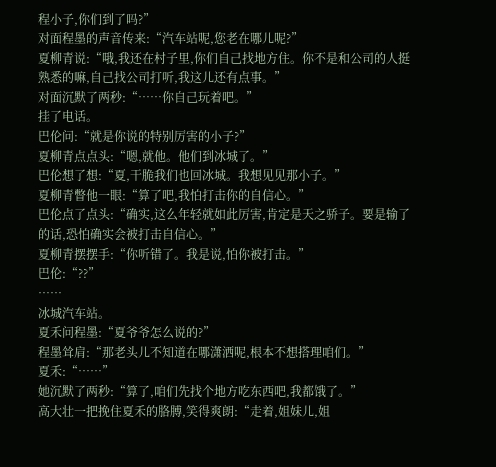程小子,你们到了吗?”
对面程墨的声音传来:“汽车站呢,您老在哪儿呢?”
夏柳青说:“哦,我还在村子里,你们自己找地方住。你不是和公司的人挺熟悉的嘛,自己找公司打听,我这儿还有点事。”
对面沉默了两秒:“……你自己玩着吧。”
挂了电话。
巴伦问:“就是你说的特别厉害的小子?”
夏柳青点点头:“嗯,就他。他们到冰城了。”
巴伦想了想:“夏,干脆我们也回冰城。我想见见那小子。”
夏柳青瞥他一眼:“算了吧,我怕打击你的自信心。”
巴伦点了点头:“确实,这么年轻就如此厉害,肯定是天之骄子。要是输了的话,恐怕确实会被打击自信心。”
夏柳青摆摆手:“你听错了。我是说,怕你被打击。”
巴伦:“??”
……
冰城汽车站。
夏禾问程墨:“夏爷爷怎么说的?”
程墨耸肩:“那老头儿不知道在哪潇洒呢,根本不想搭理咱们。”
夏禾:“……”
她沉默了两秒:“算了,咱们先找个地方吃东西吧,我都饿了。”
高大壮一把挽住夏禾的胳膊,笑得爽朗:“走着,姐妹儿,姐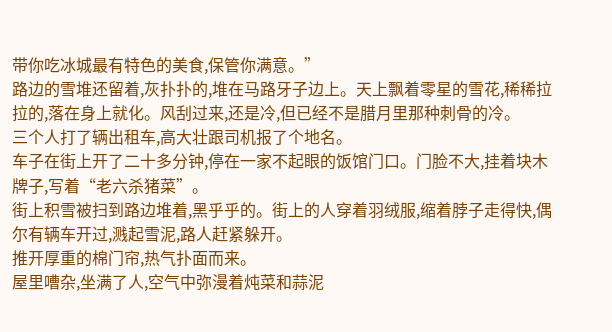带你吃冰城最有特色的美食,保管你满意。”
路边的雪堆还留着,灰扑扑的,堆在马路牙子边上。天上飘着零星的雪花,稀稀拉拉的,落在身上就化。风刮过来,还是冷,但已经不是腊月里那种刺骨的冷。
三个人打了辆出租车,高大壮跟司机报了个地名。
车子在街上开了二十多分钟,停在一家不起眼的饭馆门口。门脸不大,挂着块木牌子,写着“老六杀猪菜”。
街上积雪被扫到路边堆着,黑乎乎的。街上的人穿着羽绒服,缩着脖子走得快,偶尔有辆车开过,溅起雪泥,路人赶紧躲开。
推开厚重的棉门帘,热气扑面而来。
屋里嘈杂,坐满了人,空气中弥漫着炖菜和蒜泥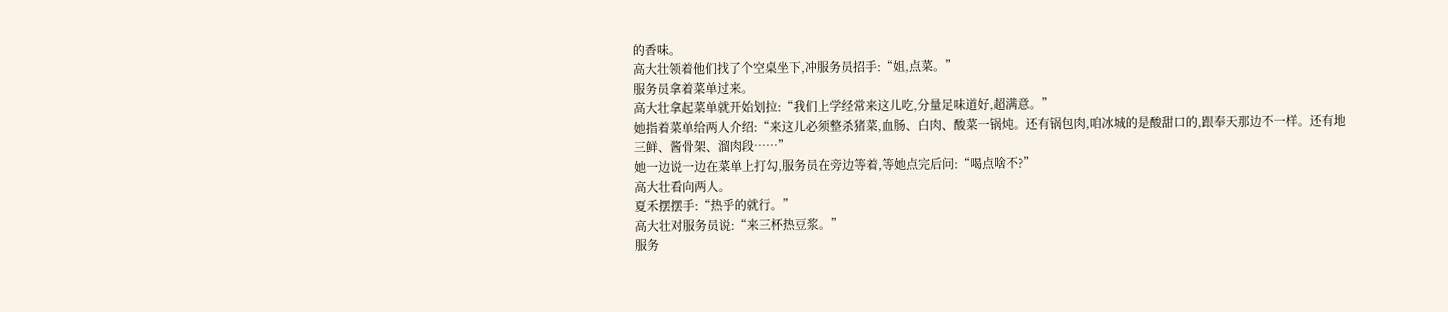的香味。
高大壮领着他们找了个空桌坐下,冲服务员招手:“姐,点菜。”
服务员拿着菜单过来。
高大壮拿起菜单就开始划拉:“我们上学经常来这儿吃,分量足味道好,超满意。”
她指着菜单给两人介绍:“来这儿必须整杀猪菜,血肠、白肉、酸菜一锅炖。还有锅包肉,咱冰城的是酸甜口的,跟奉天那边不一样。还有地三鲜、酱骨架、溜肉段……”
她一边说一边在菜单上打勾,服务员在旁边等着,等她点完后问:“喝点啥不?”
高大壮看向两人。
夏禾摆摆手:“热乎的就行。”
高大壮对服务员说:“来三杯热豆浆。”
服务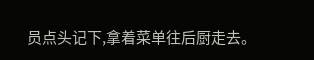员点头记下,拿着菜单往后厨走去。